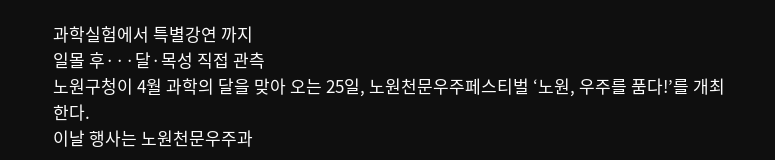과학실험에서 특별강연 까지
일몰 후···달·목성 직접 관측
노원구청이 4월 과학의 달을 맞아 오는 25일, 노원천문우주페스티벌 ‘노원, 우주를 품다!’를 개최한다.
이날 행사는 노원천문우주과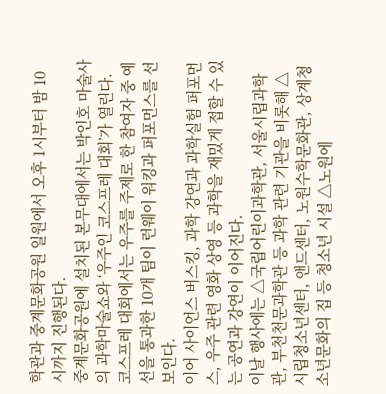학관과 중계문화공원 일원에서 오후 1시부터 밤 10시까지 진행된다.
중계문화공원에 설치된 본무대에서는 박인호 마술사의 과학마술쇼와 ‘우주인 코스프레 대회’가 열린다. 코스프레 대회에서는 우주를 주제로 한 참여자 중 예선을 통과한 10개 팀이 런웨이 워킹과 퍼포먼스를 선보인다.
이어 사이언스 버스킹, 과학 강연과 과학실험 퍼포먼스, 우주 관련 영화 상영 등 과학을 재밌게 접할 수 있는 공연과 강연이 이어진다.
이날 행사에는 △국립어린이과학관, 서울시립과학관, 부천천문과학관 등 과학 관련 기관을 비롯해 △시립청소년센터, 앤드센터, 노원수학문화관, 상계청소년문화의 집 등 청소년 시설 △노원에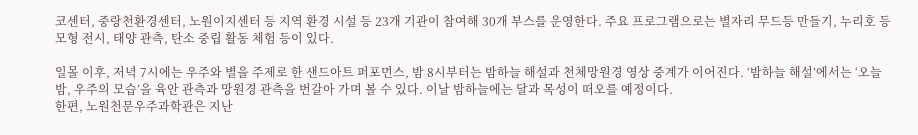코센터, 중랑천환경센터, 노원이지센터 등 지역 환경 시설 등 23개 기관이 참여해 30개 부스를 운영한다. 주요 프로그램으로는 별자리 무드등 만들기, 누리호 등 모형 전시, 태양 관측, 탄소 중립 활동 체험 등이 있다.

일몰 이후, 저녁 7시에는 우주와 별을 주제로 한 샌드아트 퍼포먼스, 밤 8시부터는 밤하늘 해설과 천체망원경 영상 중계가 이어진다. ‘밤하늘 해설’에서는 ‘오늘 밤, 우주의 모습’을 육안 관측과 망원경 관측을 번갈아 가며 볼 수 있다. 이날 밤하늘에는 달과 목성이 떠오를 예정이다.
한편, 노원천문우주과학관은 지난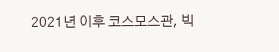2021년 이후 코스모스관, 빅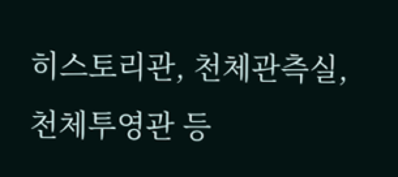히스토리관, 천체관측실, 천체투영관 등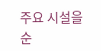주요 시설을 순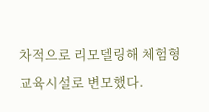차적으로 리모델링해 체험형 교육시설로 변모했다.